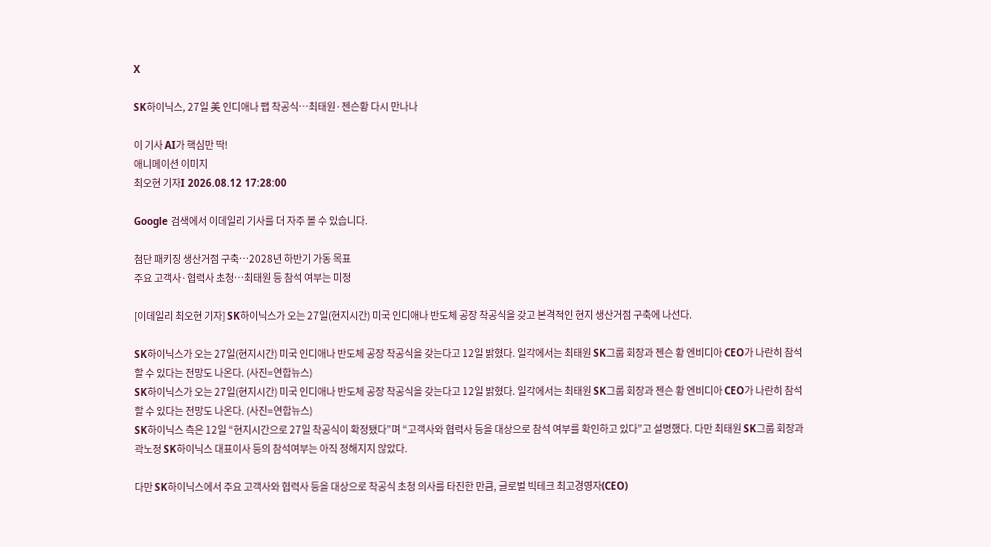X

SK하이닉스, 27일 美 인디애나 팹 착공식…최태원·젠슨황 다시 만나나

이 기사 AI가 핵심만 딱!
애니메이션 이미지
최오현 기자I 2026.08.12 17:28:00

Google 검색에서 이데일리 기사를 더 자주 볼 수 있습니다.

첨단 패키징 생산거점 구축…2028년 하반기 가동 목표
주요 고객사·협력사 초청…최태원 등 참석 여부는 미정

[이데일리 최오현 기자] SK하이닉스가 오는 27일(현지시간) 미국 인디애나 반도체 공장 착공식을 갖고 본격적인 현지 생산거점 구축에 나선다.

SK하이닉스가 오는 27일(현지시간) 미국 인디애나 반도체 공장 착공식을 갖는다고 12일 밝혔다. 일각에서는 최태원 SK그룹 회장과 젠슨 황 엔비디아 CEO가 나란히 참석할 수 있다는 전망도 나온다. (사진=연합뉴스)
SK하이닉스가 오는 27일(현지시간) 미국 인디애나 반도체 공장 착공식을 갖는다고 12일 밝혔다. 일각에서는 최태원 SK그룹 회장과 젠슨 황 엔비디아 CEO가 나란히 참석할 수 있다는 전망도 나온다. (사진=연합뉴스)
SK하이닉스 측은 12일 “현지시간으로 27일 착공식이 확정됐다”며 “고객사와 협력사 등을 대상으로 참석 여부를 확인하고 있다”고 설명했다. 다만 최태원 SK그룹 회장과 곽노정 SK하이닉스 대표이사 등의 참석여부는 아직 정해지지 않았다.

다만 SK하이닉스에서 주요 고객사와 협력사 등을 대상으로 착공식 초청 의사를 타진한 만큼, 글로벌 빅테크 최고경영자(CEO)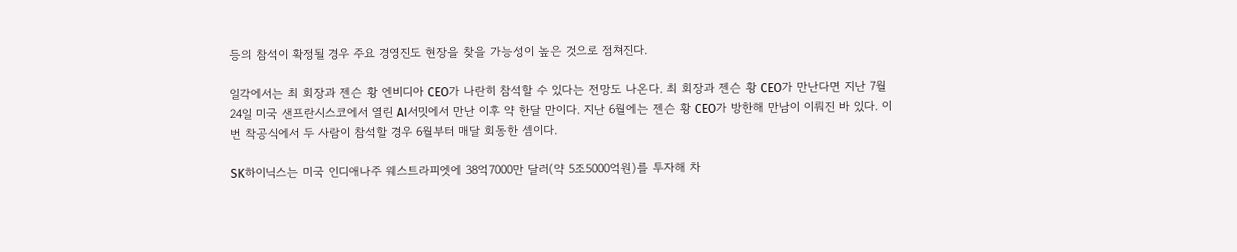등의 참석이 확정될 경우 주요 경영진도 현장을 찾을 가능성이 높은 것으로 점쳐진다.

일각에서는 최 회장과 젠슨 황 엔비디아 CEO가 나란히 참석할 수 있다는 전망도 나온다. 최 회장과 젠슨 황 CEO가 만난다면 지난 7월 24일 미국 샌프란시스코에서 열린 AI서밋에서 만난 이후 약 한달 만이다. 지난 6월에는 젠슨 황 CEO가 방한해 만남이 이뤄진 바 있다. 이번 착공식에서 두 사람이 참석할 경우 6월부터 매달 회동한 셈이다.

SK하이닉스는 미국 인디애나주 웨스트라피엣에 38억7000만 달러(약 5조5000억원)를 투자해 차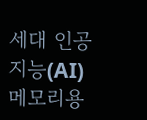세대 인공지능(AI) 메모리용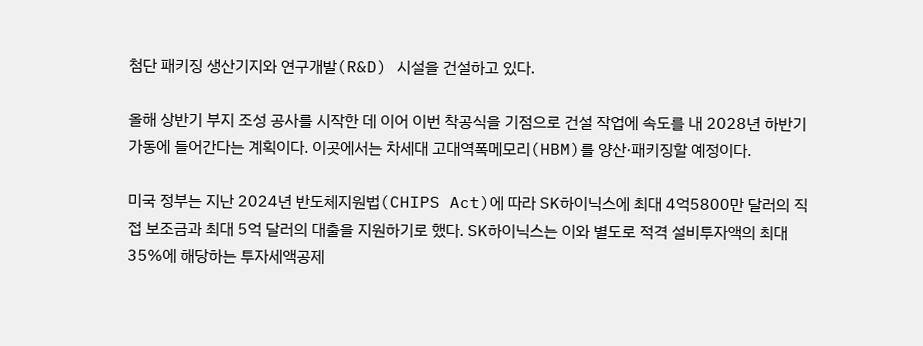첨단 패키징 생산기지와 연구개발(R&D) 시설을 건설하고 있다.

올해 상반기 부지 조성 공사를 시작한 데 이어 이번 착공식을 기점으로 건설 작업에 속도를 내 2028년 하반기 가동에 들어간다는 계획이다. 이곳에서는 차세대 고대역폭메모리(HBM)를 양산·패키징할 예정이다.

미국 정부는 지난 2024년 반도체지원법(CHIPS Act)에 따라 SK하이닉스에 최대 4억5800만 달러의 직접 보조금과 최대 5억 달러의 대출을 지원하기로 했다. SK하이닉스는 이와 별도로 적격 설비투자액의 최대 35%에 해당하는 투자세액공제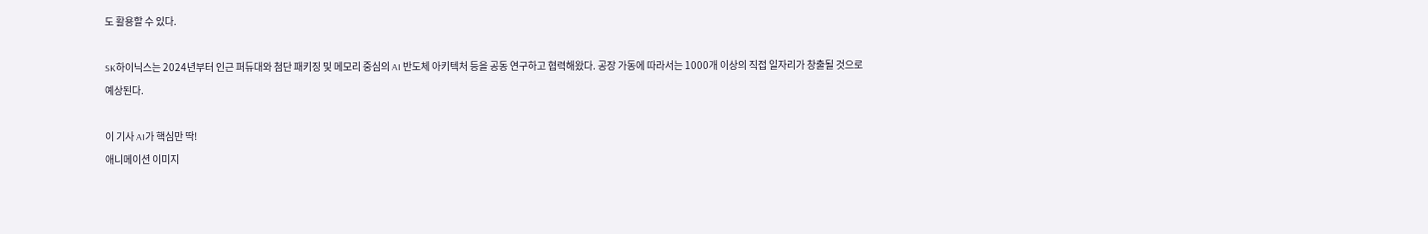도 활용할 수 있다.

SK하이닉스는 2024년부터 인근 퍼듀대와 첨단 패키징 및 메모리 중심의 AI 반도체 아키텍처 등을 공동 연구하고 협력해왔다. 공장 가동에 따라서는 1000개 이상의 직접 일자리가 창출될 것으로 예상된다.

이 기사 AI가 핵심만 딱!
애니메이션 이미지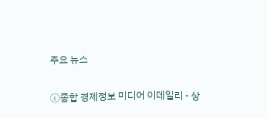주요 뉴스

ⓒ종합 경제정보 미디어 이데일리 - 상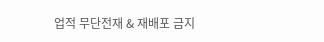업적 무단전재 & 재배포 금지